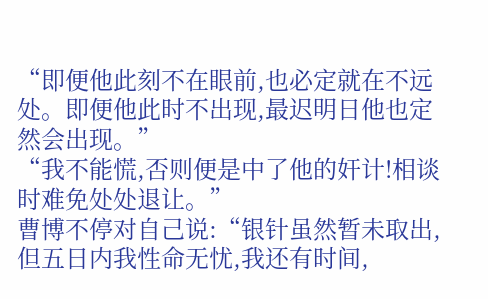“即便他此刻不在眼前,也必定就在不远处。即便他此时不出现,最迟明日他也定然会出现。”
“我不能慌,否则便是中了他的奸计!相谈时难免处处退让。”
曹博不停对自己说:“银针虽然暂未取出,但五日内我性命无忧,我还有时间,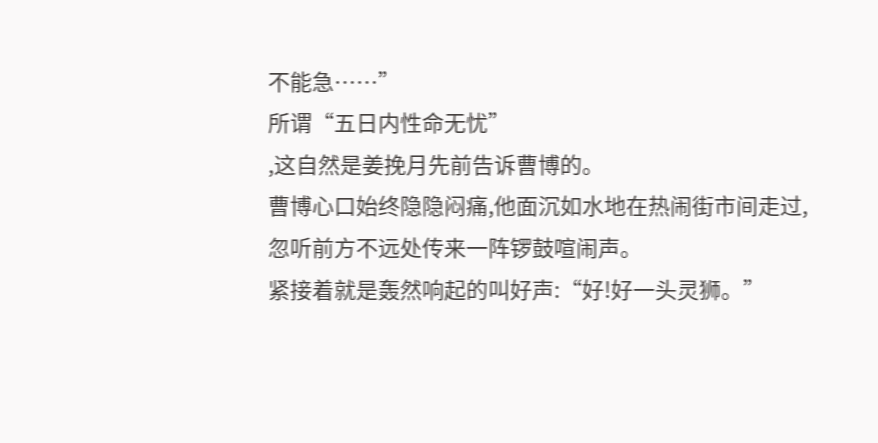不能急……”
所谓“五日内性命无忧”
,这自然是姜挽月先前告诉曹博的。
曹博心口始终隐隐闷痛,他面沉如水地在热闹街市间走过,忽听前方不远处传来一阵锣鼓喧闹声。
紧接着就是轰然响起的叫好声:“好!好一头灵狮。”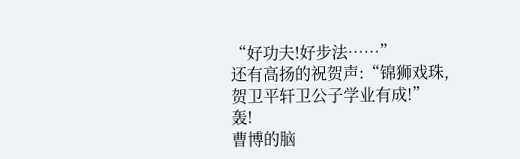“好功夫!好步法……”
还有高扬的祝贺声:“锦狮戏珠,贺卫平轩卫公子学业有成!”
轰!
曹博的脑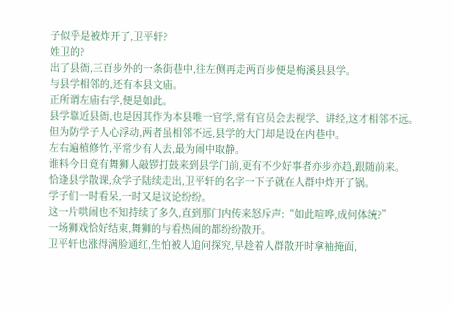子似乎是被炸开了,卫平轩?
姓卫的?
出了县衙,三百步外的一条街巷中,往左侧再走两百步便是梅溪县县学。
与县学相邻的,还有本县文庙。
正所谓左庙右学,便是如此。
县学靠近县衙,也是因其作为本县唯一官学,常有官员会去视学、讲经,这才相邻不远。
但为防学子人心浮动,两者虽相邻不远,县学的大门却是设在内巷中。
左右遍植修竹,平常少有人去,最为闹中取静。
谁料今日竟有舞狮人敲锣打鼓来到县学门前,更有不少好事者亦步亦趋,跟随前来。
恰逢县学散课,众学子陆续走出,卫平轩的名字一下子就在人群中炸开了锅。
学子们一时看呆,一时又是议论纷纷。
这一片哄闹也不知持续了多久,直到那门内传来怒斥声:“如此喧哗,成何体统?”
一场狮戏恰好结束,舞狮的与看热闹的都纷纷散开。
卫平轩也涨得满脸通红,生怕被人追问探究,早趁着人群散开时拿袖掩面,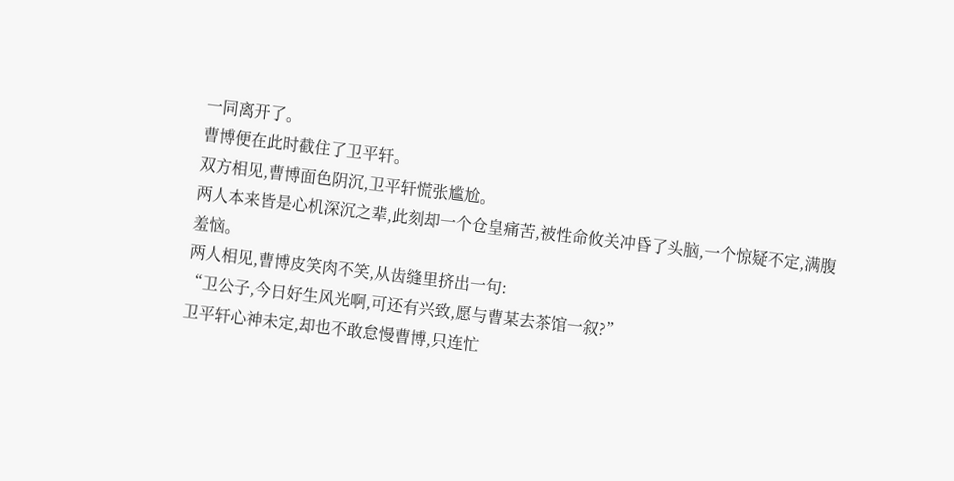一同离开了。
曹博便在此时截住了卫平轩。
双方相见,曹博面色阴沉,卫平轩慌张尴尬。
两人本来皆是心机深沉之辈,此刻却一个仓皇痛苦,被性命攸关冲昏了头脑,一个惊疑不定,满腹羞恼。
两人相见,曹博皮笑肉不笑,从齿缝里挤出一句:
“卫公子,今日好生风光啊,可还有兴致,愿与曹某去茶馆一叙?”
卫平轩心神未定,却也不敢怠慢曹博,只连忙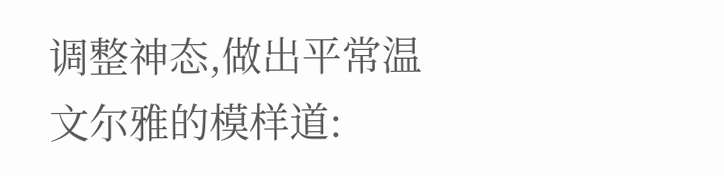调整神态,做出平常温文尔雅的模样道: